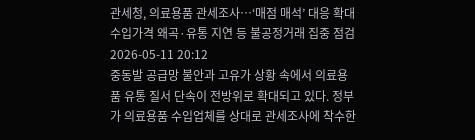관세청, 의료용품 관세조사…‘매점 매석’ 대응 확대
수입가격 왜곡·유통 지연 등 불공정거래 집중 점검 2026-05-11 20:12
중동발 공급망 불안과 고유가 상황 속에서 의료용품 유통 질서 단속이 전방위로 확대되고 있다. 정부가 의료용품 수입업체를 상대로 관세조사에 착수한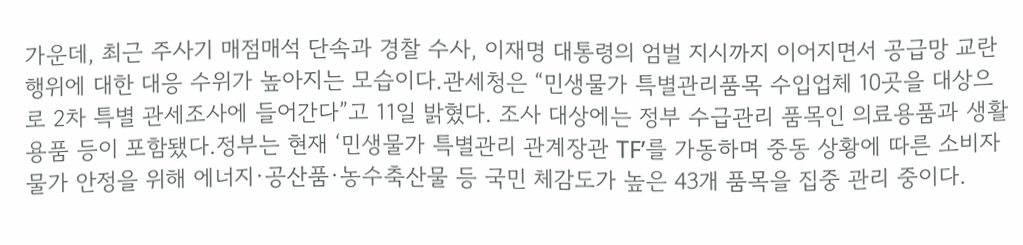가운데, 최근 주사기 매점매석 단속과 경찰 수사, 이재명 대통령의 엄벌 지시까지 이어지면서 공급망 교란 행위에 대한 대응 수위가 높아지는 모습이다.관세청은 “민생물가 특별관리품목 수입업체 10곳을 대상으로 2차 특별 관세조사에 들어간다”고 11일 밝혔다. 조사 대상에는 정부 수급관리 품목인 의료용품과 생활용품 등이 포함됐다.정부는 현재 ‘민생물가 특별관리 관계장관 TF’를 가동하며 중동 상황에 따른 소비자 물가 안정을 위해 에너지·공산품·농수축산물 등 국민 체감도가 높은 43개 품목을 집중 관리 중이다.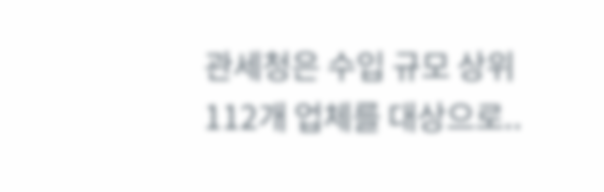관세청은 수입 규모 상위 112개 업체를 대상으로..